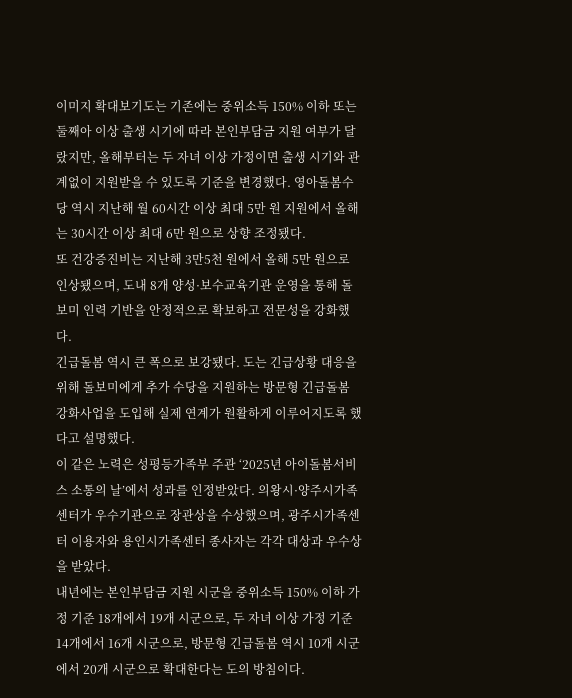이미지 확대보기도는 기존에는 중위소득 150% 이하 또는 둘째아 이상 출생 시기에 따라 본인부담금 지원 여부가 달랐지만, 올해부터는 두 자녀 이상 가정이면 출생 시기와 관계없이 지원받을 수 있도록 기준을 변경했다. 영아돌봄수당 역시 지난해 월 60시간 이상 최대 5만 원 지원에서 올해는 30시간 이상 최대 6만 원으로 상향 조정됐다.
또 건강증진비는 지난해 3만5천 원에서 올해 5만 원으로 인상됐으며, 도내 8개 양성·보수교육기관 운영을 통해 돌보미 인력 기반을 안정적으로 확보하고 전문성을 강화했다.
긴급돌봄 역시 큰 폭으로 보강됐다. 도는 긴급상황 대응을 위해 돌보미에게 추가 수당을 지원하는 방문형 긴급돌봄 강화사업을 도입해 실제 연계가 원활하게 이루어지도록 했다고 설명했다.
이 같은 노력은 성평등가족부 주관 ‘2025년 아이돌봄서비스 소통의 날’에서 성과를 인정받았다. 의왕시·양주시가족센터가 우수기관으로 장관상을 수상했으며, 광주시가족센터 이용자와 용인시가족센터 종사자는 각각 대상과 우수상을 받았다.
내년에는 본인부담금 지원 시군을 중위소득 150% 이하 가정 기준 18개에서 19개 시군으로, 두 자녀 이상 가정 기준 14개에서 16개 시군으로, 방문형 긴급돌봄 역시 10개 시군에서 20개 시군으로 확대한다는 도의 방침이다.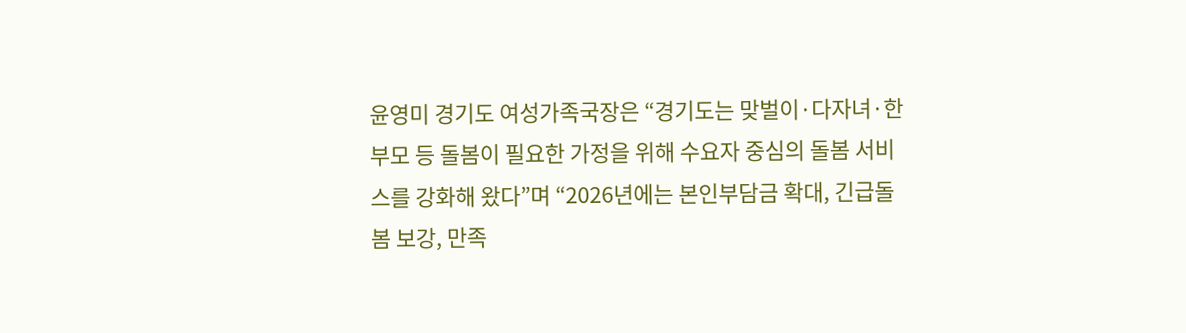윤영미 경기도 여성가족국장은 “경기도는 맞벌이·다자녀·한부모 등 돌봄이 필요한 가정을 위해 수요자 중심의 돌봄 서비스를 강화해 왔다”며 “2026년에는 본인부담금 확대, 긴급돌봄 보강, 만족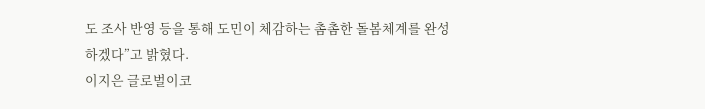도 조사 반영 등을 통해 도민이 체감하는 촘촘한 돌봄체계를 완성하겠다”고 밝혔다.
이지은 글로벌이코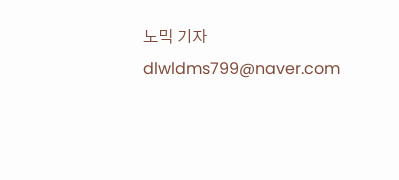노믹 기자 dlwldms799@naver.com